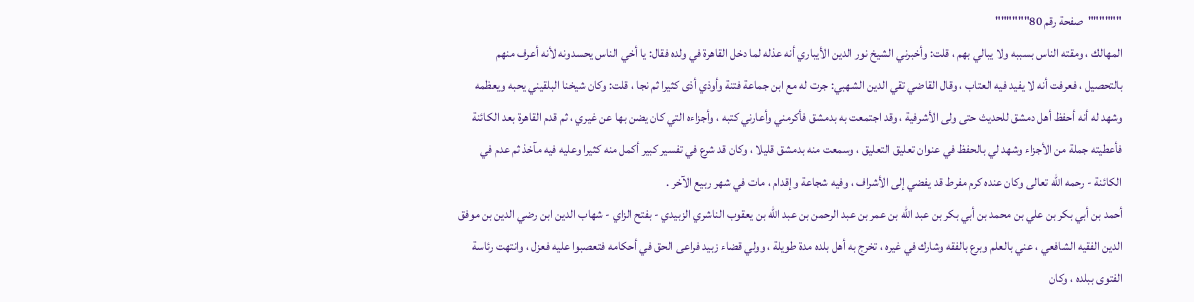""""""صفحة رقم 80""""""
المهالك ، ومقته الناس بسببه ولا يبالي بهم ، قلت: وأخبرني الشيخ نور الدين الأيباري أنه عذله لما دخل القاهرة في ولده فقال: يا أخي الناس يحسدونه لأنه أعرف منهم بالتحصيل ، فعرفت أنه لا يفيد فيه العتاب ، وقال القاضي تقي الدين الشهبي: جرت له مع ابن جماعة فتنة وأوذي أذى كثيرا ثم نجا ، قلت: وكان شيخنا البلقيني يحبه ويعظمه وشهد له أنه أحفظ أهل دمشق للحديث حتى ولى الأشرفية ، وقد اجتمعت به بدمشق فأكرمني وأعارني كتبه ، وأجزاءه التي كان يضن بها عن غيري ، ثم قدم القاهرة بعد الكائنة فأعطيته جملة من الأجزاء وشهد لي بالحفظ في عنوان تعليق التعليق ، وسمعت منه بدمشق قليلا ، وكان قد شرع في تفسير كبير أكمل منه كثيرا وعليه فيه مآخذ ثم عدم في الكائنة - رحمه الله تعالى وكان عنده كرم مفرط قد يفضي إلى الأشراف ، وفيه شجاعة وإقدام ، مات في شهر ربيع الآخر .
أحمد بن أبي بكر بن علي بن محمد بن أبي بكر بن عبد الله بن عمر بن عبد الرحمن بن عبد الله بن يعقوب الناشري الزبيدي - بفتح الزاي - شهاب الدين ابن رضي الدين بن موفق الدين الفقيه الشافعي ، عني بالعلم وبرع بالفقه وشارك في غيره ، تخرج به أهل بلده مدة طويلة ، وولي قضاء زبيد فراعى الحق في أحكامه فتعصبوا عليه فعزل ، وانتهت رئاسة الفتوى ببلده ، وكان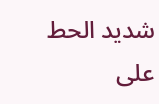شديد الحط على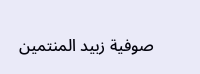صوفية زبيد المنتمين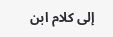إلى كلام ابن